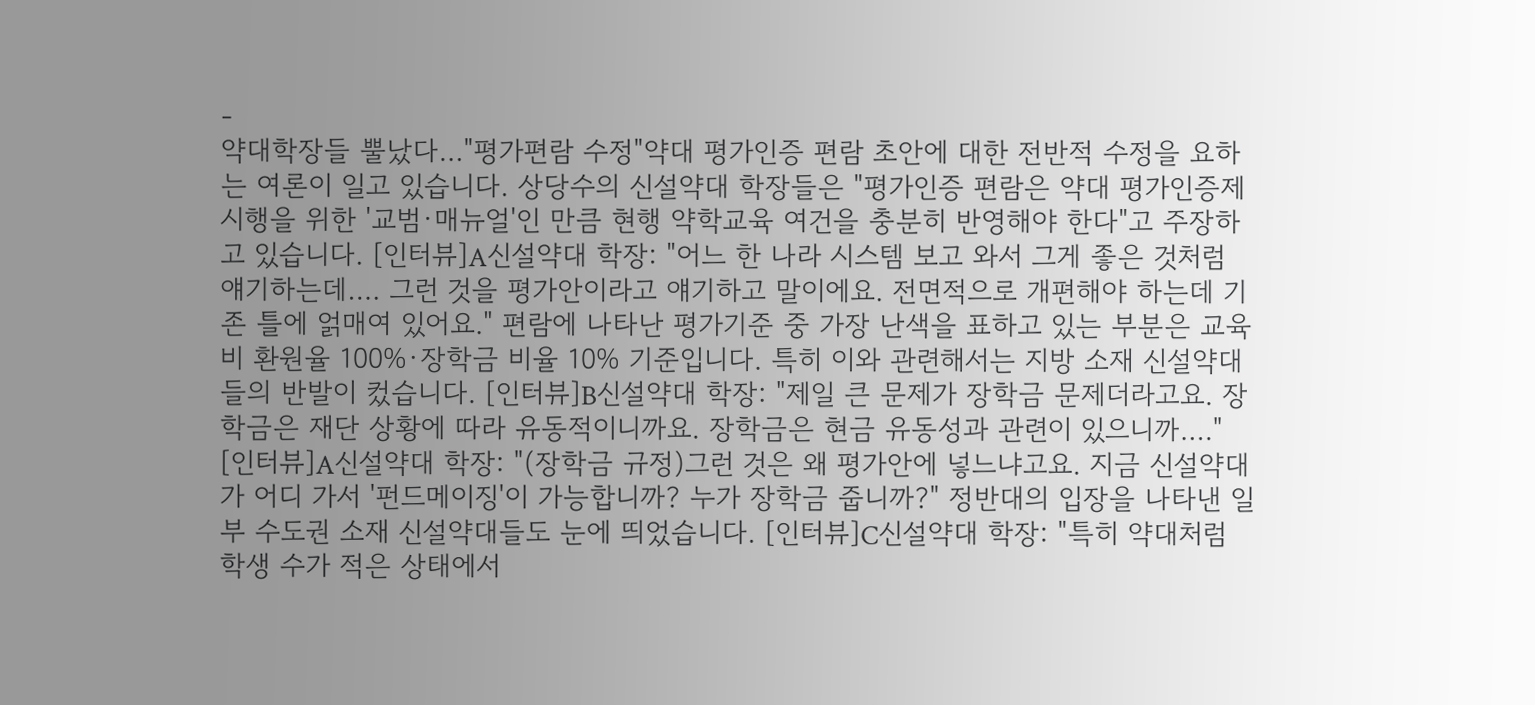-
약대학장들 뿔났다…"평가편람 수정"약대 평가인증 편람 초안에 대한 전반적 수정을 요하는 여론이 일고 있습니다. 상당수의 신설약대 학장들은 "평가인증 편람은 약대 평가인증제 시행을 위한 '교범·매뉴얼'인 만큼 현행 약학교육 여건을 충분히 반영해야 한다"고 주장하고 있습니다. [인터뷰]A신설약대 학장: "어느 한 나라 시스템 보고 와서 그게 좋은 것처럼 얘기하는데…. 그런 것을 평가안이라고 얘기하고 말이에요. 전면적으로 개편해야 하는데 기존 틀에 얽매여 있어요." 편람에 나타난 평가기준 중 가장 난색을 표하고 있는 부분은 교육비 환원율 100%·장학금 비율 10% 기준입니다. 특히 이와 관련해서는 지방 소재 신설약대들의 반발이 컸습니다. [인터뷰]B신설약대 학장: "제일 큰 문제가 장학금 문제더라고요. 장학금은 재단 상황에 따라 유동적이니까요. 장학금은 현금 유동성과 관련이 있으니까…." [인터뷰]A신설약대 학장: "(장학금 규정)그런 것은 왜 평가안에 넣느냐고요. 지금 신설약대가 어디 가서 '펀드메이징'이 가능합니까? 누가 장학금 줍니까?" 정반대의 입장을 나타낸 일부 수도권 소재 신설약대들도 눈에 띄었습니다. [인터뷰]C신설약대 학장: "특히 약대처럼 학생 수가 적은 상태에서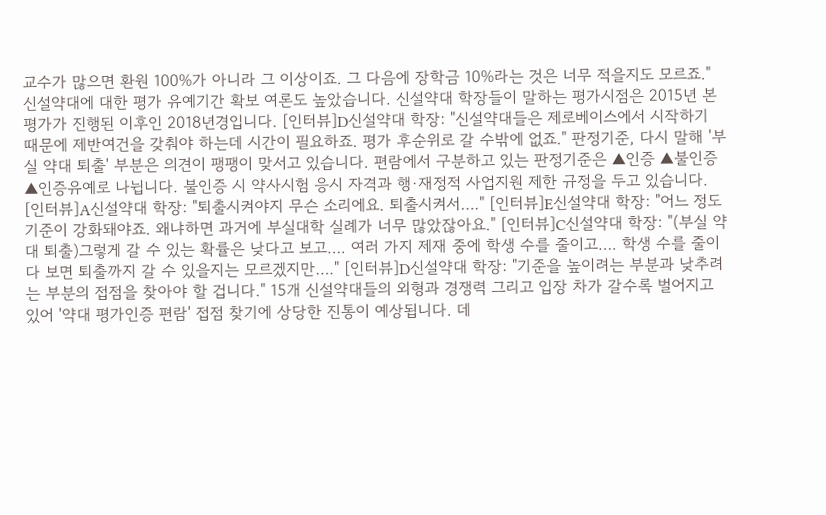교수가 많으면 환원 100%가 아니라 그 이상이죠. 그 다음에 장학금 10%라는 것은 너무 적을지도 모르죠." 신설약대에 대한 평가 유예기간 확보 여론도 높았습니다. 신설약대 학장들이 말하는 평가시점은 2015년 본 평가가 진행된 이후인 2018년경입니다. [인터뷰]D신설약대 학장: "신설약대들은 제로베이스에서 시작하기 때문에 제반여건을 갖춰야 하는데 시간이 필요하죠. 평가 후순위로 갈 수밖에 없죠." 판정기준, 다시 말해 '부실 약대 퇴출' 부분은 의견이 팽팽이 맞서고 있습니다. 편람에서 구분하고 있는 판정기준은 ▲인증 ▲불인증 ▲인증유예로 나뉩니다. 불인증 시 약사시험 응시 자격과 행·재정적 사업지원 제한 규정을 두고 있습니다. [인터뷰]A신설약대 학장: "퇴출시켜야지 무슨 소리에요. 퇴출시켜서…." [인터뷰]E신설약대 학장: "어느 정도 기준이 강화돼야죠. 왜냐하면 과거에 부실대학 실례가 너무 많았잖아요." [인터뷰]C신설약대 학장: "(부실 약대 퇴출)그렇게 갈 수 있는 확률은 낮다고 보고…. 여러 가지 제재 중에 학생 수를 줄이고…. 학생 수를 줄이다 보면 퇴출까지 갈 수 있을지는 모르겠지만…." [인터뷰]D신설약대 학장: "기준을 높이려는 부분과 낮추려는 부분의 접점을 찾아야 할 겁니다." 15개 신설약대들의 외형과 경쟁력 그리고 입장 차가 갈수록 벌어지고 있어 '약대 평가인증 편람' 접점 찾기에 상당한 진통이 예상됩니다. 데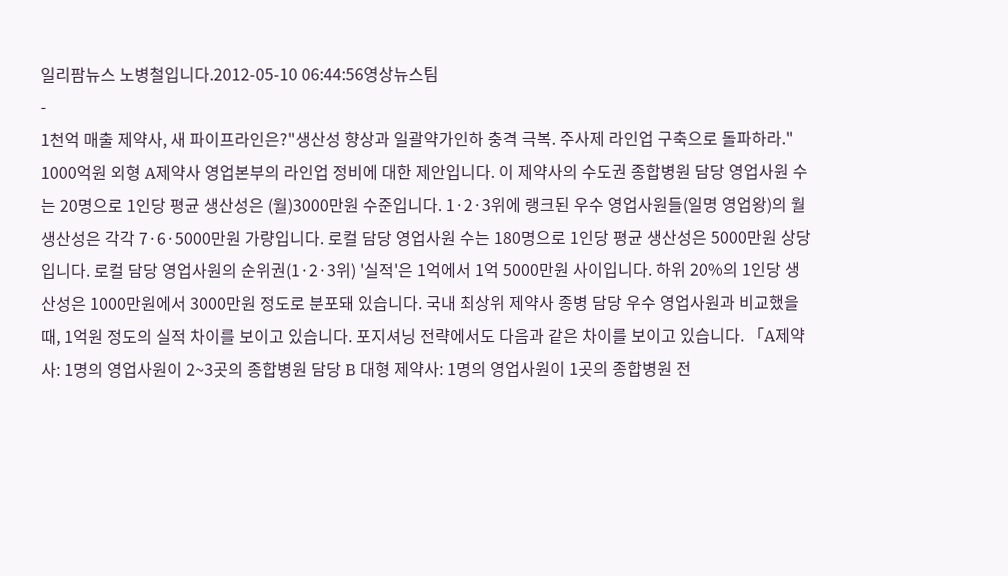일리팜뉴스 노병철입니다.2012-05-10 06:44:56영상뉴스팀
-
1천억 매출 제약사, 새 파이프라인은?"생산성 향상과 일괄약가인하 충격 극복. 주사제 라인업 구축으로 돌파하라." 1000억원 외형 A제약사 영업본부의 라인업 정비에 대한 제안입니다. 이 제약사의 수도권 종합병원 담당 영업사원 수는 20명으로 1인당 평균 생산성은 (월)3000만원 수준입니다. 1·2·3위에 랭크된 우수 영업사원들(일명 영업왕)의 월 생산성은 각각 7·6·5000만원 가량입니다. 로컬 담당 영업사원 수는 180명으로 1인당 평균 생산성은 5000만원 상당입니다. 로컬 담당 영업사원의 순위권(1·2·3위) '실적'은 1억에서 1억 5000만원 사이입니다. 하위 20%의 1인당 생산성은 1000만원에서 3000만원 정도로 분포돼 있습니다. 국내 최상위 제약사 종병 담당 우수 영업사원과 비교했을 때, 1억원 정도의 실적 차이를 보이고 있습니다. 포지셔닝 전략에서도 다음과 같은 차이를 보이고 있습니다. 「A제약사: 1명의 영업사원이 2~3곳의 종합병원 담당 B 대형 제약사: 1명의 영업사원이 1곳의 종합병원 전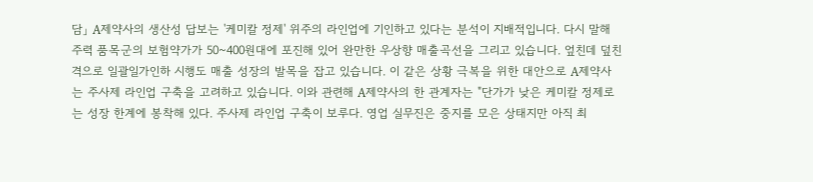담」 A제약사의 생산성 답보는 '케미칼 정제' 위주의 라인업에 기인하고 있다는 분석이 지배적입니다. 다시 말해 주력 품목군의 보험약가가 50~400원대에 포진해 있어 완만한 우상향 매출곡선을 그리고 있습니다. 엎친데 덮친격으로 일괄일가인하 시행도 매출 성장의 발목을 잡고 있습니다. 이 같은 상황 극복을 위한 대안으로 A제약사는 주사제 라인업 구축을 고려하고 있습니다. 이와 관련해 A제약사의 한 관계자는 "단가가 낮은 케미칼 정제로는 성장 한계에 봉착해 있다. 주사제 라인업 구축이 보루다. 영업 실무진은 중지를 모은 상태지만 아직 최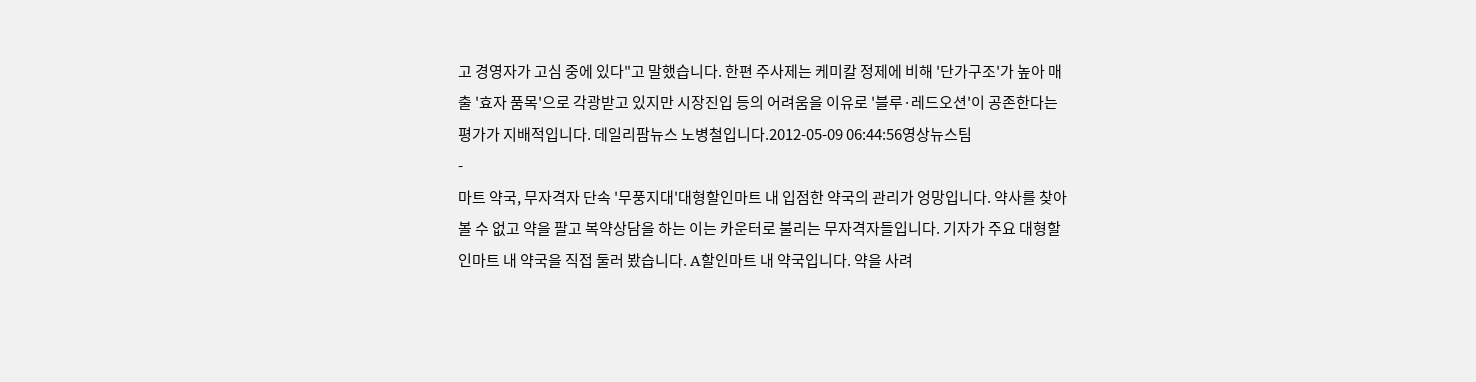고 경영자가 고심 중에 있다"고 말했습니다. 한편 주사제는 케미칼 정제에 비해 '단가구조'가 높아 매출 '효자 품목'으로 각광받고 있지만 시장진입 등의 어려움을 이유로 '블루·레드오션'이 공존한다는 평가가 지배적입니다. 데일리팜뉴스 노병철입니다.2012-05-09 06:44:56영상뉴스팀
-
마트 약국, 무자격자 단속 '무풍지대'대형할인마트 내 입점한 약국의 관리가 엉망입니다. 약사를 찾아 볼 수 없고 약을 팔고 복약상담을 하는 이는 카운터로 불리는 무자격자들입니다. 기자가 주요 대형할인마트 내 약국을 직접 둘러 봤습니다. A할인마트 내 약국입니다. 약을 사려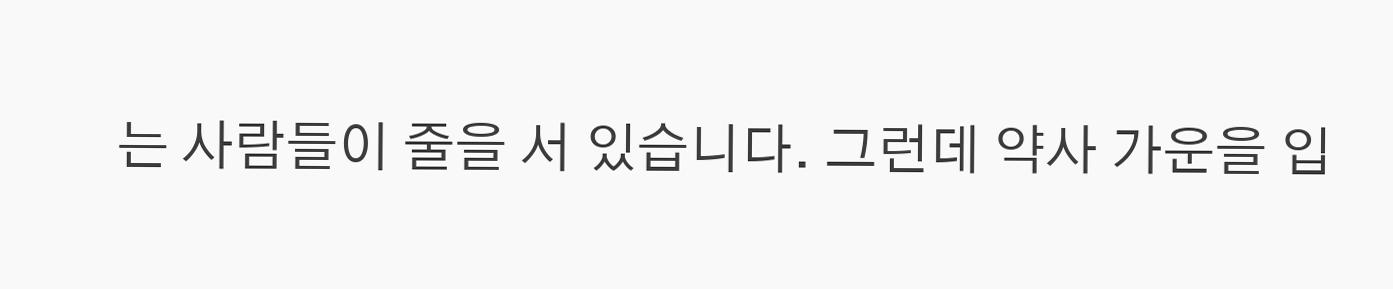는 사람들이 줄을 서 있습니다. 그런데 약사 가운을 입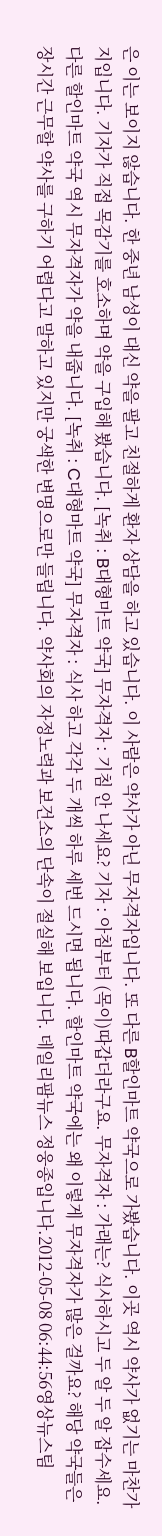은 이는 보이지 않습니다. 한 중년 남성이 대신 약을 팔고 친절하게 환자 상담을 하고 있습니다. 이 사람은 약사가 아닌 무자격자입니다. 또 다른 B할인마트 약국으로 가봤습니다. 이곳 역시 약사가 없기는 마찬가지입니다. 기자가 직접 목감기를 호소하며 약을 구입해 봤습니다. [녹취 : B대형마트 약국] 무자격자 : 기침 안 나세요? 기자 : 아침부터 (목이)따갑더라구요. 무자격자 : 가래는? 식사하시고 두 알 두 알 잡수세요. 다른 할인마트 약국 역시 무자격자가 약을 내줍니다. [녹취 : C대형마트 약국] 무자격자 : 식사 하고 각각 두 개씩 하루 세번 드시면 됩니다. 할인마트 약국에는 왜 이렇게 무자격자가 많은 걸까요? 해당 약국들은 장시간 근무할 약사를 구하기 어렵다고 말하고 있지만 궁색한 변명으로만 들립니다. 약사회의 자정노력과 보건소의 단속이 절실해 보입니다. 데일리팜뉴스 정웅종입니다.2012-05-08 06:44:56영상뉴스팀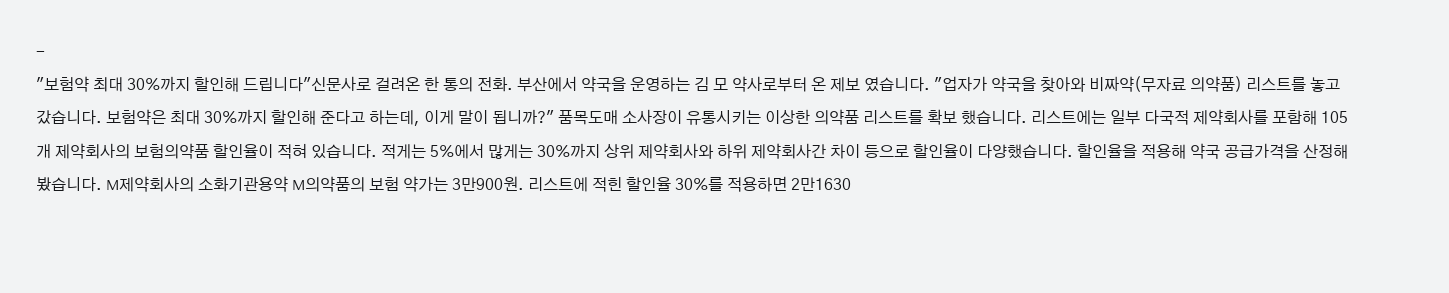-
"보험약 최대 30%까지 할인해 드립니다"신문사로 걸려온 한 통의 전화. 부산에서 약국을 운영하는 김 모 약사로부터 온 제보 였습니다. "업자가 약국을 찾아와 비짜약(무자료 의약품) 리스트를 놓고 갔습니다. 보험약은 최대 30%까지 할인해 준다고 하는데, 이게 말이 됩니까?" 품목도매 소사장이 유통시키는 이상한 의약품 리스트를 확보 했습니다. 리스트에는 일부 다국적 제약회사를 포함해 105개 제약회사의 보험의약품 할인율이 적혀 있습니다. 적게는 5%에서 많게는 30%까지 상위 제약회사와 하위 제약회사간 차이 등으로 할인율이 다양했습니다. 할인율을 적용해 약국 공급가격을 산정해 봤습니다. M제약회사의 소화기관용약 M의약품의 보험 약가는 3만900원. 리스트에 적힌 할인율 30%를 적용하면 2만1630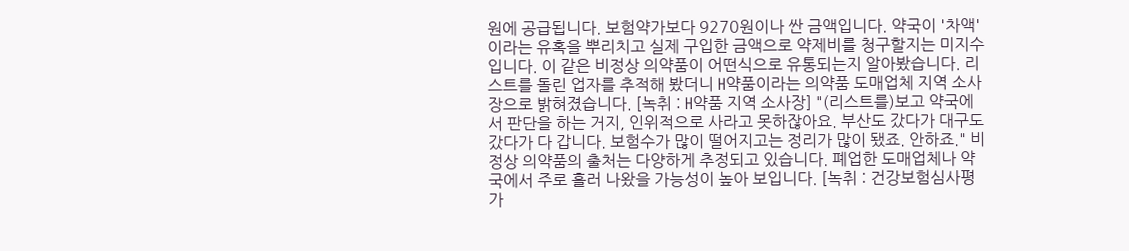원에 공급됩니다. 보험약가보다 9270원이나 싼 금액입니다. 약국이 '차액'이라는 유혹을 뿌리치고 실제 구입한 금액으로 약제비를 청구할지는 미지수입니다. 이 같은 비정상 의약품이 어떤식으로 유통되는지 알아봤습니다. 리스트를 돌린 업자를 추적해 봤더니 H약품이라는 의약품 도매업체 지역 소사장으로 밝혀졌습니다. [녹취 : H약품 지역 소사장] "(리스트를)보고 약국에서 판단을 하는 거지, 인위적으로 사라고 못하잖아요. 부산도 갔다가 대구도 갔다가 다 갑니다. 보험수가 많이 떨어지고는 정리가 많이 됐죠. 안하죠." 비정상 의약품의 출처는 다양하게 추정되고 있습니다. 폐업한 도매업체나 약국에서 주로 흘러 나왔을 가능성이 높아 보입니다. [녹취 : 건강보험심사평가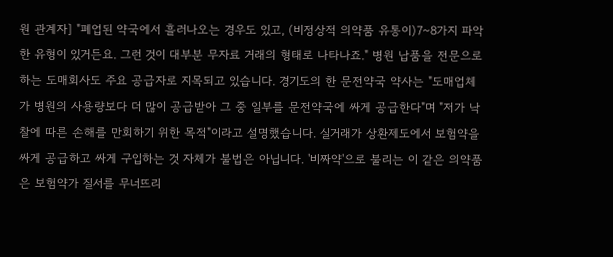원 관계자] "폐업된 약국에서 흘러나오는 경우도 있고, (비정상적 의약품 유통이)7~8가지 파악한 유형이 있거든요. 그런 것이 대부분 무자료 거래의 형태로 나타나죠." 병원 납품을 전문으로 하는 도매회사도 주요 공급자로 지목되고 있습니다. 경기도의 한 문전약국 약사는 "도매업체가 병원의 사용량보다 더 많이 공급받아 그 중 일부를 문전약국에 싸게 공급한다"며 "저가 낙찰에 따른 손해를 만회하기 위한 목적"이라고 설명했습니다. 실거래가 상환제도에서 보험약을 싸게 공급하고 싸게 구입하는 것 자체가 불법은 아닙니다. '비짜약'으로 불리는 이 같은 의약품은 보험약가 질서를 무너뜨리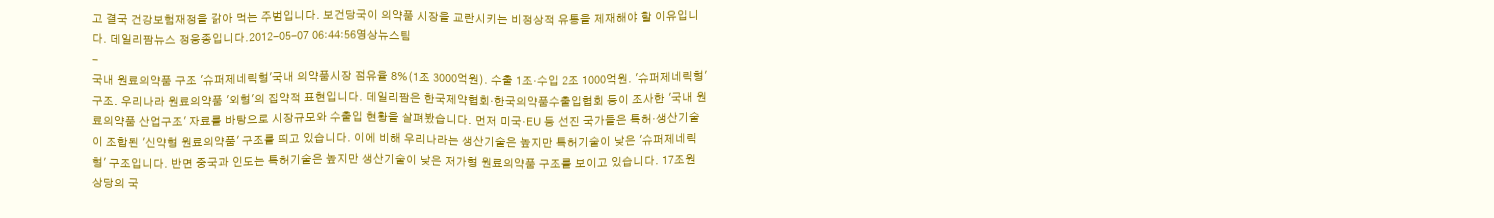고 결국 건강보험재정을 갉아 먹는 주범입니다. 보건당국이 의약품 시장을 교란시키는 비정상적 유통을 제재해야 할 이유입니다. 데일리팜뉴스 정웅종입니다.2012-05-07 06:44:56영상뉴스팀
-
국내 원료의약품 구조 '슈퍼제네릭형'국내 의약품시장 점유율 8%(1조 3000억원). 수출 1조·수입 2조 1000억원. '슈퍼제네릭형' 구조. 우리나라 원료의약품 '외형'의 집약적 표현입니다. 데일리팜은 한국제약협회·한국의약품수출입협회 등이 조사한 '국내 원료의약품 산업구조' 자료를 바탕으로 시장규모와 수출입 현황을 살펴봤습니다. 먼저 미국·EU 등 선진 국가들은 특허·생산기술이 조합된 '신약형 원료의약품' 구조를 띄고 있습니다. 이에 비해 우리나라는 생산기술은 높지만 특허기술이 낮은 '슈퍼제네릭형' 구조입니다. 반면 중국과 인도는 특허기술은 높지만 생산기술이 낮은 저가형 원료의약품 구조를 보이고 있습니다. 17조원 상당의 국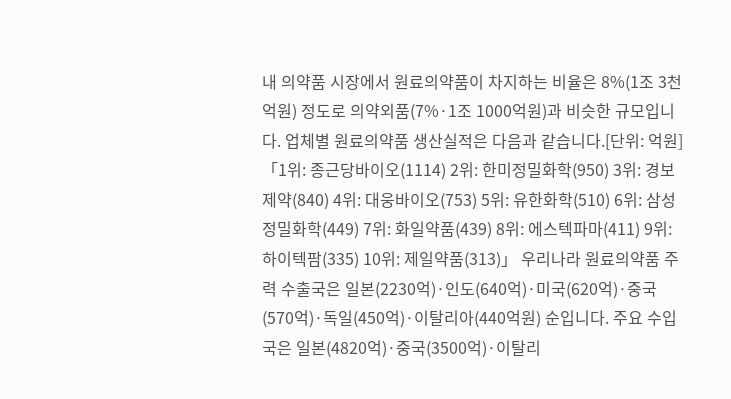내 의약품 시장에서 원료의약품이 차지하는 비율은 8%(1조 3천억원) 정도로 의약외품(7%·1조 1000억원)과 비슷한 규모입니다. 업체별 원료의약품 생산실적은 다음과 같습니다.[단위: 억원] 「1위: 종근당바이오(1114) 2위: 한미정밀화학(950) 3위: 경보제약(840) 4위: 대웅바이오(753) 5위: 유한화학(510) 6위: 삼성정밀화학(449) 7위: 화일약품(439) 8위: 에스텍파마(411) 9위: 하이텍팜(335) 10위: 제일약품(313)」 우리나라 원료의약품 주력 수출국은 일본(2230억)·인도(640억)·미국(620억)·중국(570억)·독일(450억)·이탈리아(440억원) 순입니다. 주요 수입국은 일본(4820억)·중국(3500억)·이탈리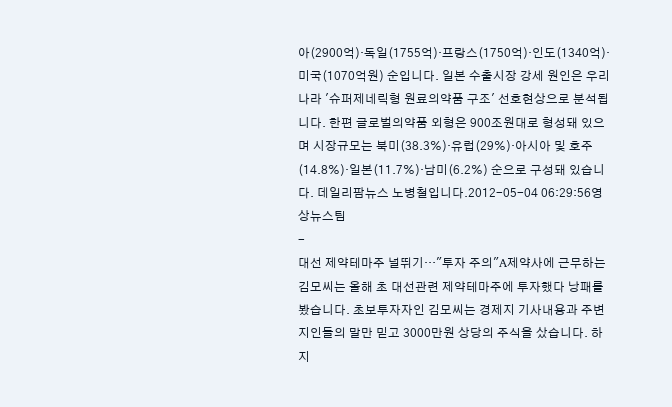아(2900억)·독일(1755억)·프랑스(1750억)·인도(1340억)·미국(1070억원) 순입니다. 일본 수출시장 강세 원인은 우리나라 '슈퍼제네릭형 원료의약품 구조' 선호현상으로 분석됩니다. 한편 글로벌의약품 외형은 900조원대로 형성돼 있으며 시장규모는 북미(38.3%)·유럽(29%)·아시아 및 호주(14.8%)·일본(11.7%)·남미(6.2%) 순으로 구성돼 있습니다. 데일리팜뉴스 노병철입니다.2012-05-04 06:29:56영상뉴스팀
-
대선 제약테마주 널뛰기…"투자 주의"A제약사에 근무하는 김모씨는 올해 초 대선관련 제약테마주에 투자했다 낭패를 봤습니다. 초보투자자인 김모씨는 경제지 기사내용과 주변 지인들의 말만 믿고 3000만원 상당의 주식을 샀습니다. 하지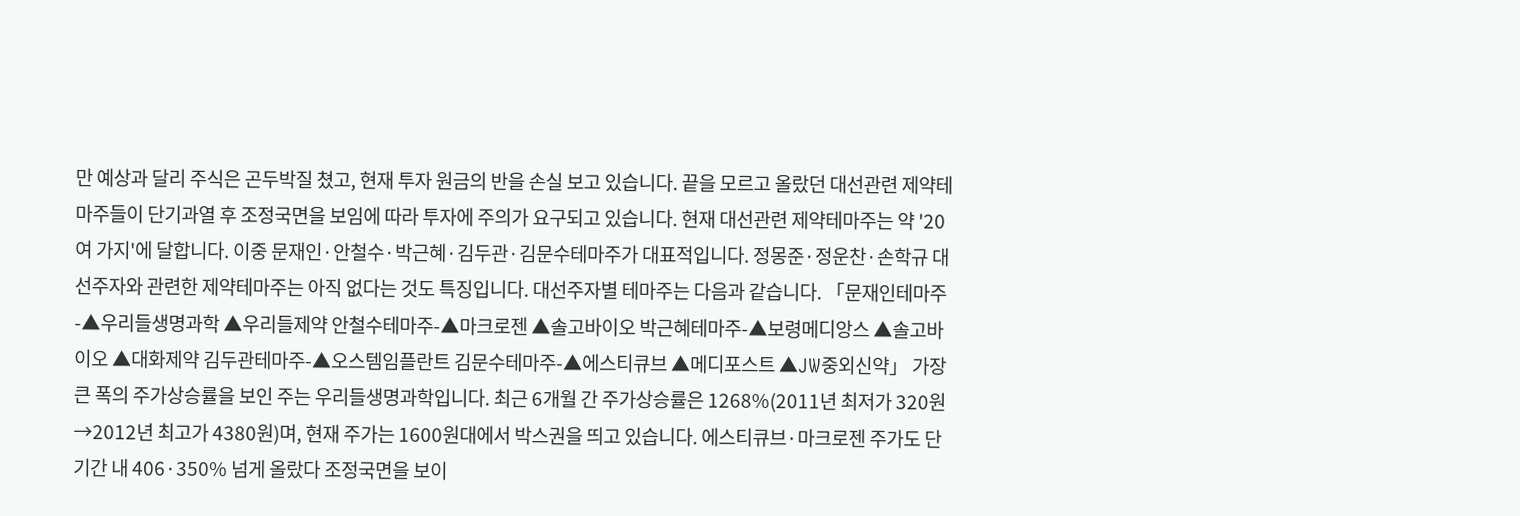만 예상과 달리 주식은 곤두박질 쳤고, 현재 투자 원금의 반을 손실 보고 있습니다. 끝을 모르고 올랐던 대선관련 제약테마주들이 단기과열 후 조정국면을 보임에 따라 투자에 주의가 요구되고 있습니다. 현재 대선관련 제약테마주는 약 '20여 가지'에 달합니다. 이중 문재인·안철수·박근혜·김두관·김문수테마주가 대표적입니다. 정몽준·정운찬·손학규 대선주자와 관련한 제약테마주는 아직 없다는 것도 특징입니다. 대선주자별 테마주는 다음과 같습니다. 「문재인테마주-▲우리들생명과학 ▲우리들제약 안철수테마주-▲마크로젠 ▲솔고바이오 박근혜테마주-▲보령메디앙스 ▲솔고바이오 ▲대화제약 김두관테마주-▲오스템임플란트 김문수테마주-▲에스티큐브 ▲메디포스트 ▲JW중외신약」 가장 큰 폭의 주가상승률을 보인 주는 우리들생명과학입니다. 최근 6개월 간 주가상승률은 1268%(2011년 최저가 320원→2012년 최고가 4380원)며, 현재 주가는 1600원대에서 박스권을 띄고 있습니다. 에스티큐브·마크로젠 주가도 단기간 내 406·350% 넘게 올랐다 조정국면을 보이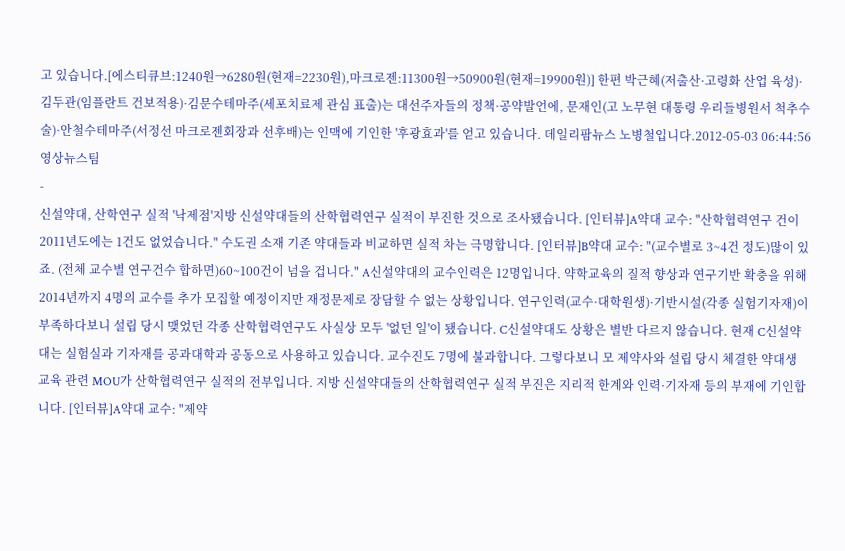고 있습니다.[에스티큐브:1240원→6280원(현재=2230원),마크로젠:11300원→50900원(현재=19900원)] 한편 박근혜(저출산·고령화 산업 육성)·김두관(임플란트 건보적용)·김문수테마주(세포치료제 관심 표출)는 대선주자들의 정책·공약발언에, 문재인(고 노무현 대통령 우리들병원서 척추수술)·안철수테마주(서정선 마크로젠회장과 선후배)는 인맥에 기인한 '후광효과'를 얻고 있습니다. 데일리팜뉴스 노병철입니다.2012-05-03 06:44:56영상뉴스팀
-
신설약대, 산학연구 실적 '낙제점'지방 신설약대들의 산학협력연구 실적이 부진한 것으로 조사됐습니다. [인터뷰]A약대 교수: "산학협력연구 건이 2011년도에는 1건도 없었습니다." 수도권 소재 기존 약대들과 비교하면 실적 차는 극명합니다. [인터뷰]B약대 교수: "(교수별로 3~4건 정도)많이 있죠. (전체 교수별 연구건수 합하면)60~100건이 넘을 겁니다." A신설약대의 교수인력은 12명입니다. 약학교육의 질적 향상과 연구기반 확충을 위해 2014년까지 4명의 교수를 추가 모집할 예정이지만 재정문제로 장담할 수 없는 상황입니다. 연구인력(교수·대학원생)·기반시설(각종 실험기자재)이 부족하다보니 설립 당시 맺었던 각종 산학협력연구도 사실상 모두 '없던 일'이 됐습니다. C신설약대도 상황은 별반 다르지 않습니다. 현재 C신설약대는 실험실과 기자재를 공과대학과 공동으로 사용하고 있습니다. 교수진도 7명에 불과합니다. 그렇다보니 모 제약사와 설립 당시 체결한 약대생 교육 관련 MOU가 산학협력연구 실적의 전부입니다. 지방 신설약대들의 산학협력연구 실적 부진은 지리적 한계와 인력·기자재 등의 부재에 기인합니다. [인터뷰]A약대 교수: "제약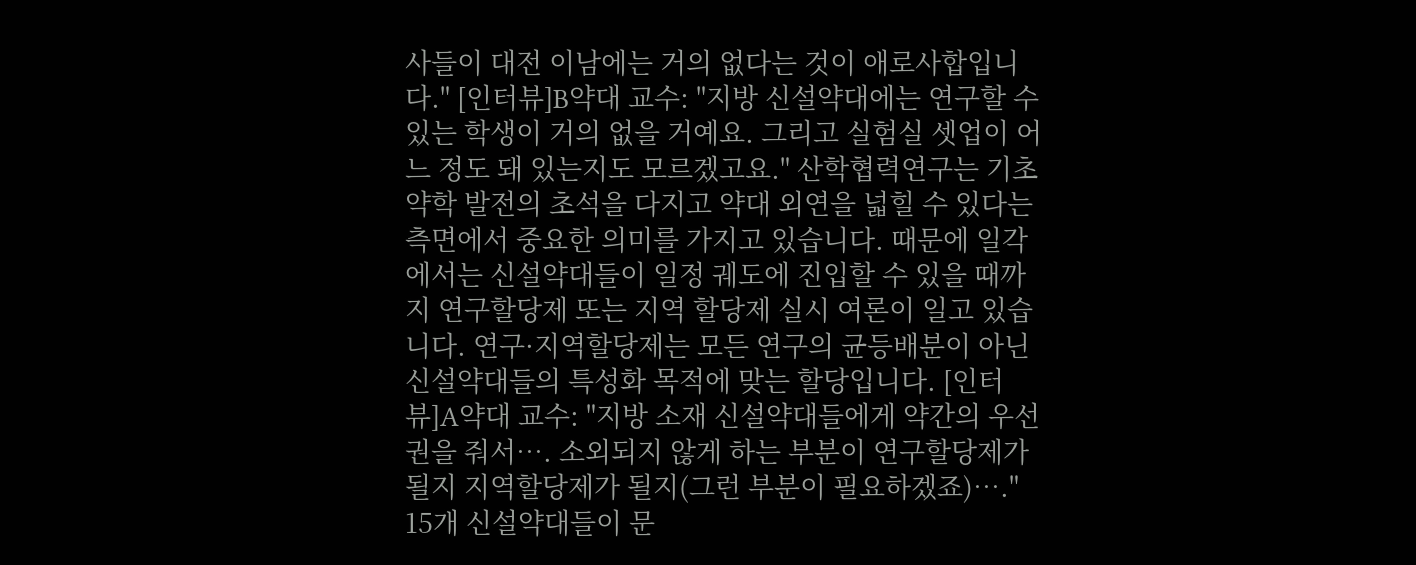사들이 대전 이남에는 거의 없다는 것이 애로사합입니다." [인터뷰]B약대 교수: "지방 신설약대에는 연구할 수 있는 학생이 거의 없을 거예요. 그리고 실험실 셋업이 어느 정도 돼 있는지도 모르겠고요." 산학협력연구는 기초약학 발전의 초석을 다지고 약대 외연을 넓힐 수 있다는 측면에서 중요한 의미를 가지고 있습니다. 때문에 일각에서는 신설약대들이 일정 궤도에 진입할 수 있을 때까지 연구할당제 또는 지역 할당제 실시 여론이 일고 있습니다. 연구·지역할당제는 모든 연구의 균등배분이 아닌 신설약대들의 특성화 목적에 맞는 할당입니다. [인터뷰]A약대 교수: "지방 소재 신설약대들에게 약간의 우선권을 줘서…. 소외되지 않게 하는 부분이 연구할당제가 될지 지역할당제가 될지(그런 부분이 필요하겠죠)…." 15개 신설약대들이 문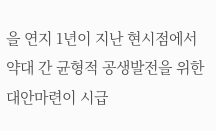을 연지 1년이 지난 현시점에서 약대 간 균형적 공생발전을 위한 대안마련이 시급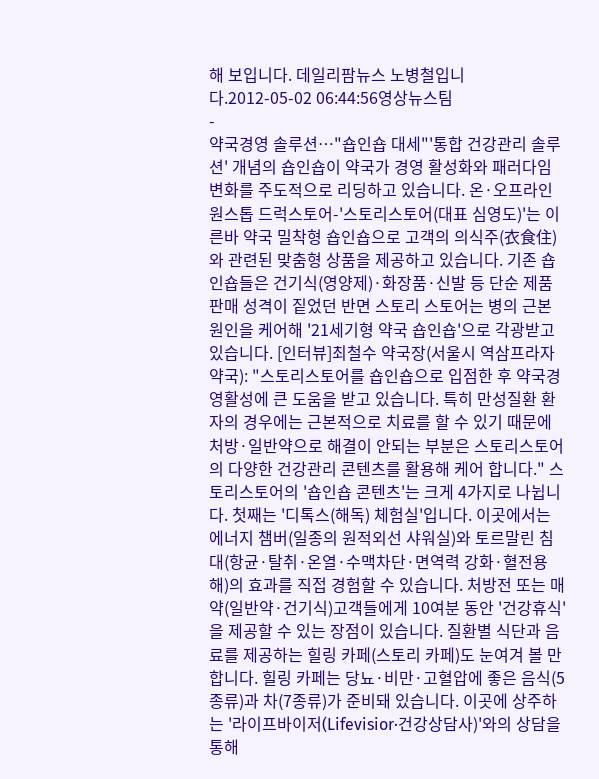해 보입니다. 데일리팜뉴스 노병철입니다.2012-05-02 06:44:56영상뉴스팀
-
약국경영 솔루션…"숍인숍 대세"'통합 건강관리 솔루션' 개념의 숍인숍이 약국가 경영 활성화와 패러다임 변화를 주도적으로 리딩하고 있습니다. 온·오프라인 원스톱 드럭스토어-'스토리스토어(대표 심영도)'는 이른바 약국 밀착형 숍인숍으로 고객의 의식주(衣食住)와 관련된 맞춤형 상품을 제공하고 있습니다. 기존 숍인숍들은 건기식(영양제)·화장품·신발 등 단순 제품 판매 성격이 짙었던 반면 스토리 스토어는 병의 근본 원인을 케어해 '21세기형 약국 숍인숍'으로 각광받고 있습니다. [인터뷰]최철수 약국장(서울시 역삼프라자약국): "스토리스토어를 숍인숍으로 입점한 후 약국경영활성에 큰 도움을 받고 있습니다. 특히 만성질환 환자의 경우에는 근본적으로 치료를 할 수 있기 때문에 처방·일반약으로 해결이 안되는 부분은 스토리스토어의 다양한 건강관리 콘텐츠를 활용해 케어 합니다." 스토리스토어의 '숍인숍 콘텐츠'는 크게 4가지로 나뉩니다. 첫째는 '디톡스(해독) 체험실'입니다. 이곳에서는 에너지 챔버(일종의 원적외선 샤워실)와 토르말린 침대(항균·탈취·온열·수맥차단·면역력 강화·혈전용해)의 효과를 직접 경험할 수 있습니다. 처방전 또는 매약(일반약·건기식)고객들에게 10여분 동안 '건강휴식'을 제공할 수 있는 장점이 있습니다. 질환별 식단과 음료를 제공하는 힐링 카페(스토리 카페)도 눈여겨 볼 만 합니다. 힐링 카페는 당뇨·비만·고혈압에 좋은 음식(5종류)과 차(7종류)가 준비돼 있습니다. 이곳에 상주하는 '라이프바이저(Lifevisior·건강상담사)'와의 상담을 통해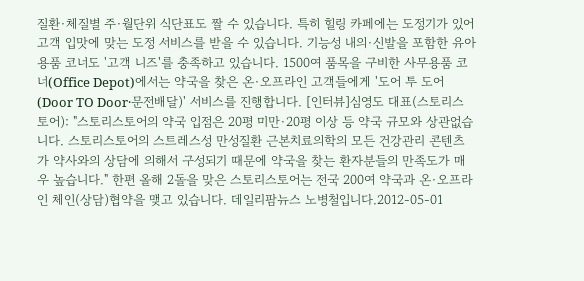질환·체질별 주·월단위 식단표도 짤 수 있습니다. 특히 힐링 카페에는 도정기가 있어 고객 입맛에 맞는 도정 서비스를 받을 수 있습니다. 기능성 내의·신발을 포함한 유아용품 코너도 '고객 니즈'를 충족하고 있습니다. 1500여 품목을 구비한 사무용품 코너(Office Depot)에서는 약국을 찾은 온·오프라인 고객들에게 '도어 투 도어(Door TO Door·문전배달)' 서비스를 진행합니다. [인터뷰]심영도 대표(스토리스토어): "스토리스토어의 약국 입점은 20평 미만·20평 이상 등 약국 규모와 상관없습니다. 스토리스토어의 스트레스성 만성질환 근본치료의학의 모든 건강관리 콘텐츠가 약사와의 상담에 의해서 구성되기 때문에 약국을 찾는 환자분들의 만족도가 매우 높습니다." 한편 올해 2돌을 맞은 스토리스토어는 전국 200여 약국과 온·오프라인 체인(상담)협약을 맺고 있습니다. 데일리팜뉴스 노병철입니다.2012-05-01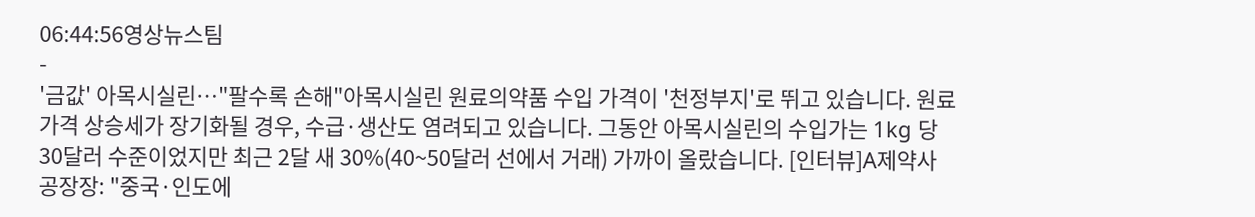06:44:56영상뉴스팀
-
'금값' 아목시실린…"팔수록 손해"아목시실린 원료의약품 수입 가격이 '천정부지'로 뛰고 있습니다. 원료가격 상승세가 장기화될 경우, 수급·생산도 염려되고 있습니다. 그동안 아목시실린의 수입가는 1kg 당 30달러 수준이었지만 최근 2달 새 30%(40~50달러 선에서 거래) 가까이 올랐습니다. [인터뷰]A제약사 공장장: "중국·인도에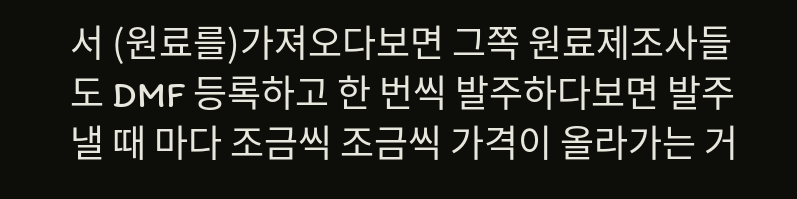서 (원료를)가져오다보면 그쪽 원료제조사들도 DMF 등록하고 한 번씩 발주하다보면 발주 낼 때 마다 조금씩 조금씩 가격이 올라가는 거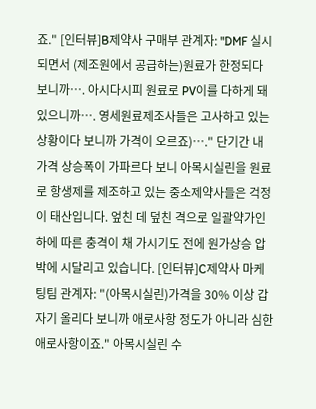죠." [인터뷰]B제약사 구매부 관계자: "DMF 실시되면서 (제조원에서 공급하는)원료가 한정되다 보니까…. 아시다시피 원료로 PV이를 다하게 돼 있으니까…. 영세원료제조사들은 고사하고 있는 상황이다 보니까 가격이 오르죠)…." 단기간 내 가격 상승폭이 가파르다 보니 아목시실린을 원료로 항생제를 제조하고 있는 중소제약사들은 걱정이 태산입니다. 엎친 데 덮친 격으로 일괄약가인하에 따른 충격이 채 가시기도 전에 원가상승 압박에 시달리고 있습니다. [인터뷰]C제약사 마케팅팀 관계자: "(아목시실린)가격을 30% 이상 갑자기 올리다 보니까 애로사항 정도가 아니라 심한 애로사항이죠." 아목시실린 수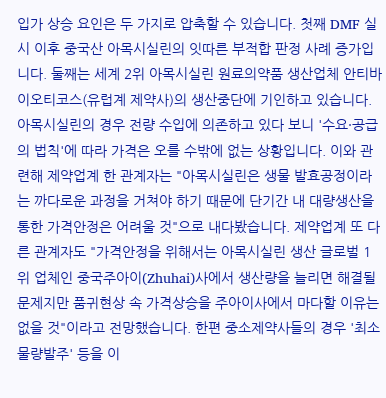입가 상승 요인은 두 가지로 압축할 수 있습니다. 첫째 DMF 실시 이후 중국산 아목시실린의 잇따른 부적합 판정 사례 증가입니다. 둘째는 세계 2위 아목시실린 원료의약품 생산업체 안티바이오티코스(유럽계 제약사)의 생산중단에 기인하고 있습니다. 아목시실린의 경우 전량 수입에 의존하고 있다 보니 '수요·공급의 법칙'에 따라 가격은 오를 수밖에 없는 상황입니다. 이와 관련해 제약업계 한 관계자는 "아목시실린은 생물 발효공정이라는 까다로운 과정을 거쳐야 하기 때문에 단기간 내 대량생산을 통한 가격안정은 어려울 것"으로 내다봤습니다. 제약업계 또 다른 관계자도 "가격안정을 위해서는 아목시실린 생산 글로벌 1위 업체인 중국주아이(Zhuhai)사에서 생산량을 늘리면 해결될 문제지만 품귀현상 속 가격상승을 주아이사에서 마다할 이유는 없을 것"이라고 전망했습니다. 한편 중소제약사들의 경우 '최소 물량발주' 등을 이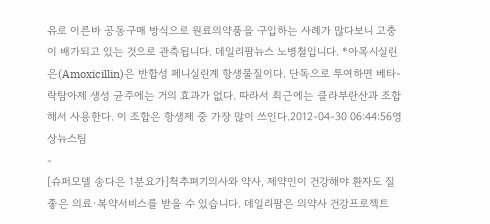유로 이른바 공동구매 방식으로 원료의약품을 구입하는 사례가 많다보니 고충이 배가되고 있는 것으로 관측됩니다. 데일리팜뉴스 노병철입니다. *아목시실린은(Amoxicillin)은 반합성 페니실린계 항생물질이다. 단독으로 투여하면 베타-락탐아제 생성 균주에는 거의 효과가 없다. 따라서 최근에는 클라부란산과 조합해서 사용한다. 이 조합은 항생제 중 가장 많이 쓰인다.2012-04-30 06:44:56영상뉴스팀
-
[슈퍼모델 송다은 1분요가]척추펴기의사와 약사, 제약인이 건강해야 환자도 질 좋은 의료·복약서비스를 받을 수 있습니다. 데일리팜은 의약사 건강프로젝트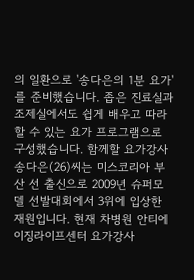의 일환으로 '송다은의 1분 요가'를 준비했습니다. 좁은 진료실과 조제실에서도 쉽게 배우고 따라 할 수 있는 요가 프로그램으로 구성했습니다. 함께할 요가강사 송다은(26)씨는 미스코리아 부산 선 출신으로 2009년 슈퍼모델 선발대회에서 3위에 입상한 재원입니다. 현재 차병원 안티에이징라이프센터 요가강사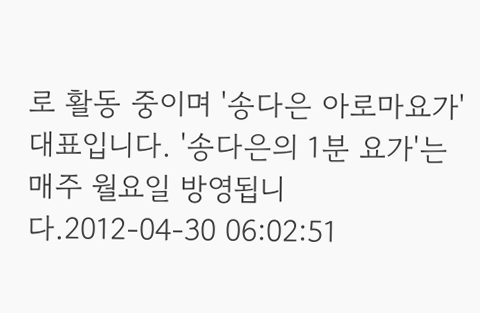로 활동 중이며 '송다은 아로마요가' 대표입니다. '송다은의 1분 요가'는 매주 월요일 방영됩니다.2012-04-30 06:02:51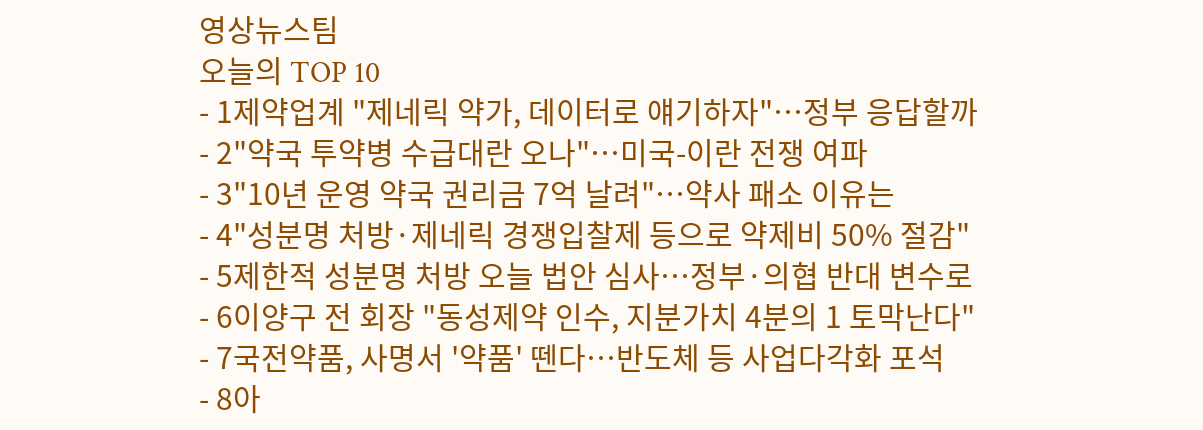영상뉴스팀
오늘의 TOP 10
- 1제약업계 "제네릭 약가, 데이터로 얘기하자"…정부 응답할까
- 2"약국 투약병 수급대란 오나"…미국-이란 전쟁 여파
- 3"10년 운영 약국 권리금 7억 날려"…약사 패소 이유는
- 4"성분명 처방·제네릭 경쟁입찰제 등으로 약제비 50% 절감"
- 5제한적 성분명 처방 오늘 법안 심사…정부·의협 반대 변수로
- 6이양구 전 회장 "동성제약 인수, 지분가치 4분의 1 토막난다"
- 7국전약품, 사명서 '약품' 뗀다…반도체 등 사업다각화 포석
- 8아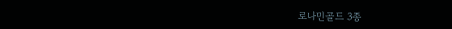로나민골드 3종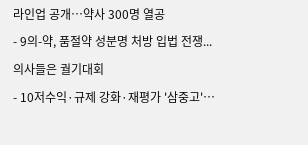라인업 공개…약사 300명 열공
- 9의-약, 품절약 성분명 처방 입법 전쟁...의사들은 궐기대회
- 10저수익·규제 강화·재평가 '삼중고'…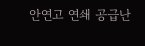안연고 연쇄 공급난